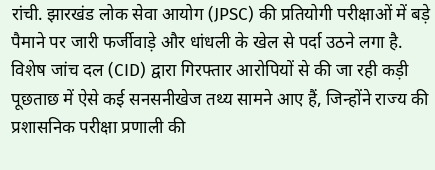रांची. झारखंड लोक सेवा आयोग (JPSC) की प्रतियोगी परीक्षाओं में बड़े पैमाने पर जारी फर्जीवाड़े और धांधली के खेल से पर्दा उठने लगा है. विशेष जांच दल (CID) द्वारा गिरफ्तार आरोपियों से की जा रही कड़ी पूछताछ में ऐसे कई सनसनीखेज तथ्य सामने आए हैं, जिन्होंने राज्य की प्रशासनिक परीक्षा प्रणाली की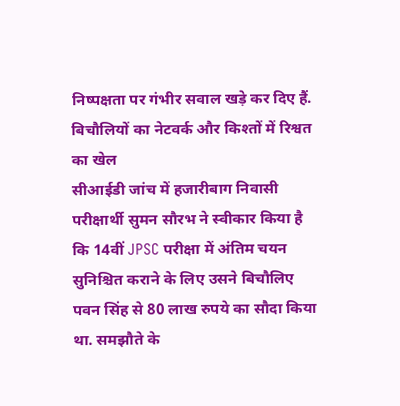निष्पक्षता पर गंभीर सवाल खड़े कर दिए हैं.
बिचौलियों का नेटवर्क और किश्तों में रिश्वत का खेल
सीआईडी जांच में हजारीबाग निवासी परीक्षार्थी सुमन सौरभ ने स्वीकार किया है कि 14वीं JPSC परीक्षा में अंतिम चयन सुनिश्चित कराने के लिए उसने बिचौलिए पवन सिंह से 80 लाख रुपये का सौदा किया था. समझौते के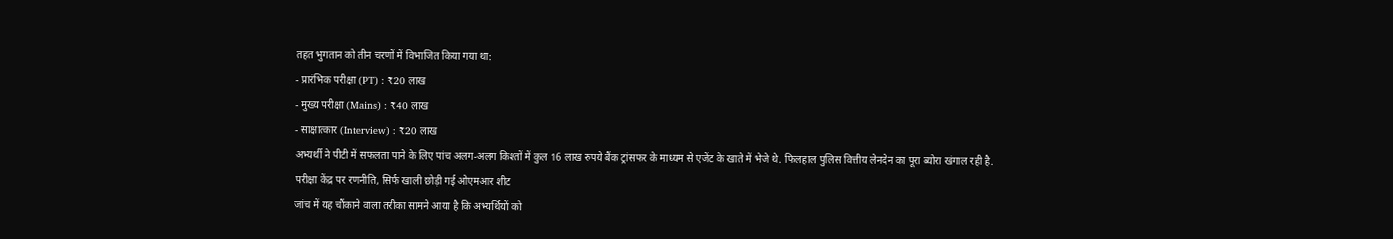तहत भुगतान को तीन चरणों में विभाजित किया गया था:
- प्रारंभिक परीक्षा (PT) : ₹20 लाख
- मुख्य परीक्षा (Mains) : ₹40 लाख
- साक्षात्कार (Interview) : ₹20 लाख
अभ्यर्थी ने पीटी में सफलता पाने के लिए पांच अलग-अलग किश्तों में कुल 16 लाख रुपये बैंक ट्रांसफर के माध्यम से एजेंट के खाते में भेजे थे. फिलहाल पुलिस वित्तीय लेनदेन का पूरा ब्योरा खंगाल रही है.
परीक्षा केंद्र पर रणनीति, सिर्फ खाली छोड़ी गई ओएमआर शीट
जांच में यह चौंकाने वाला तरीका सामने आया है कि अभ्यर्थियों को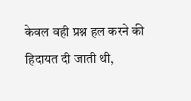केवल वही प्रश्न हल करने की हिदायत दी जाती थी,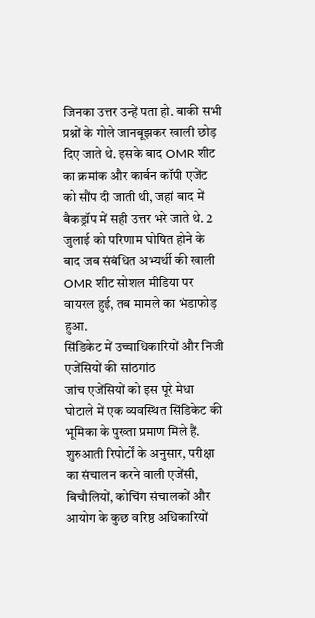जिनका उत्तर उन्हें पता हो. बाकी सभी प्रश्नों के गोले जानबूझकर खाली छोड़ दिए जाते थे. इसके बाद OMR शीट का क्रमांक और कार्बन कॉपी एजेंट को सौंप दी जाती थी, जहां बाद में बैकड्रॉप में सही उत्तर भरे जाते थे. 2 जुलाई को परिणाम घोषित होने के बाद जब संबंधित अभ्यर्थी की खाली OMR शीट सोशल मीडिया पर वायरल हुई, तब मामले का भंडाफोड़ हुआ.
सिंडिकेट में उच्चाधिकारियों और निजी एजेंसियों की सांठगांठ
जांच एजेंसियों को इस पूरे मेधा घोटाले में एक व्यवस्थित सिंडिकेट की भूमिका के पुख्ता प्रमाण मिले हैं. शुरुआती रिपोर्टों के अनुसार, परीक्षा का संचालन करने वाली एजेंसी, बिचौलियों, कोचिंग संचालकों और आयोग के कुछ वरिष्ठ अधिकारियों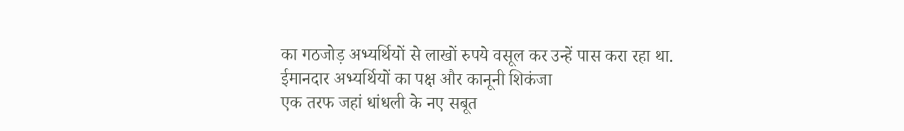का गठजोड़ अभ्यर्थियों से लाखों रुपये वसूल कर उन्हें पास करा रहा था.
ईमानदार अभ्यर्थियों का पक्ष और कानूनी शिकंजा
एक तरफ जहां धांधली के नए सबूत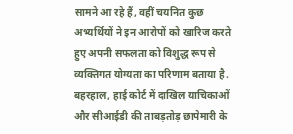सामने आ रहे हैं, वहीं चयनित कुछ अभ्यर्थियों ने इन आरोपों को खारिज करते हुए अपनी सफलता को विशुद्ध रूप से व्यक्तिगत योग्यता का परिणाम बताया है. बहरहाल, हाई कोर्ट में दाखिल याचिकाओं और सीआईडी की ताबड़तोड़ छापेमारी के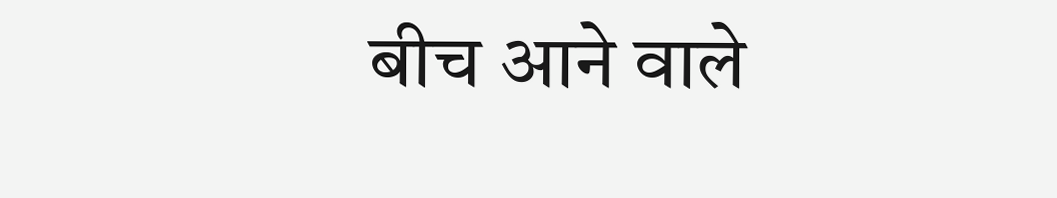बीच आने वाले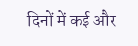दिनों में कई और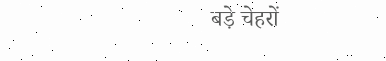बड़े चेहरों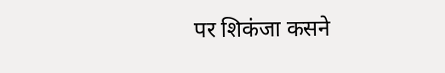पर शिकंजा कसने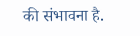की संभावना है.